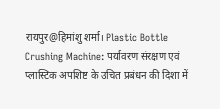रायपुर@हिमांशु शर्मा। Plastic Bottle Crushing Machine: पर्यावरण संरक्षण एवं प्लास्टिक अपशिष्ट के उचित प्रबंधन की दिशा में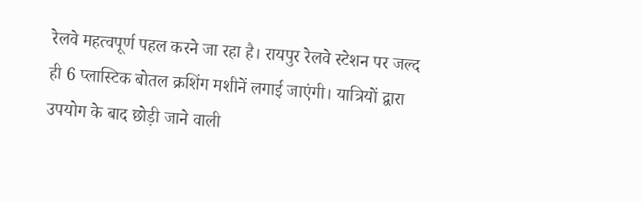रेलवे महत्वपूर्ण पहल करने जा रहा है। रायपुर रेलवे स्टेशन पर जल्द ही 6 प्लास्टिक बोतल क्रशिंग मशीनें लगाई जाएंगी। यात्रियों द्वारा उपयोग के बाद छोड़ी जाने वाली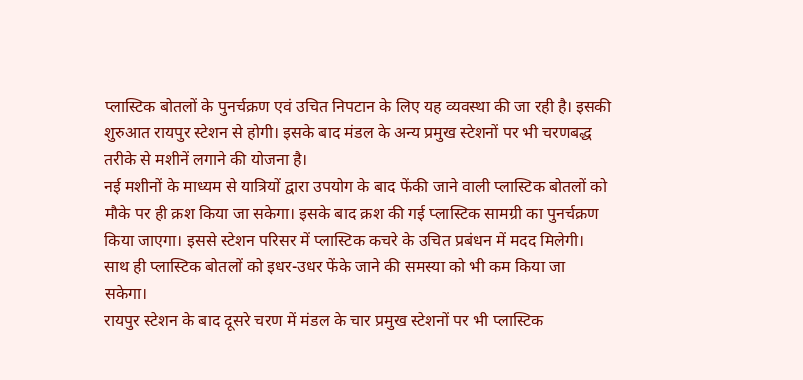प्लास्टिक बोतलों के पुनर्चक्रण एवं उचित निपटान के लिए यह व्यवस्था की जा रही है। इसकी शुरुआत रायपुर स्टेशन से होगी। इसके बाद मंडल के अन्य प्रमुख स्टेशनों पर भी चरणबद्ध तरीके से मशीनें लगाने की योजना है।
नई मशीनों के माध्यम से यात्रियों द्वारा उपयोग के बाद फेंकी जाने वाली प्लास्टिक बोतलों को मौके पर ही क्रश किया जा सकेगा। इसके बाद क्रश की गई प्लास्टिक सामग्री का पुनर्चक्रण किया जाएगा। इससे स्टेशन परिसर में प्लास्टिक कचरे के उचित प्रबंधन में मदद मिलेगी। साथ ही प्लास्टिक बोतलों को इधर-उधर फेंके जाने की समस्या को भी कम किया जा सकेगा।
रायपुर स्टेशन के बाद दूसरे चरण में मंडल के चार प्रमुख स्टेशनों पर भी प्लास्टिक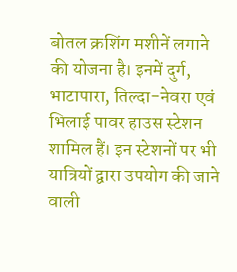बोतल क्रशिंग मशीनें लगाने की योजना है। इनमें दुर्ग, भाटापारा, तिल्दा-नेवरा एवं भिलाई पावर हाउस स्टेशन शामिल हैं। इन स्टेशनों पर भी यात्रियों द्वारा उपयोग की जाने वाली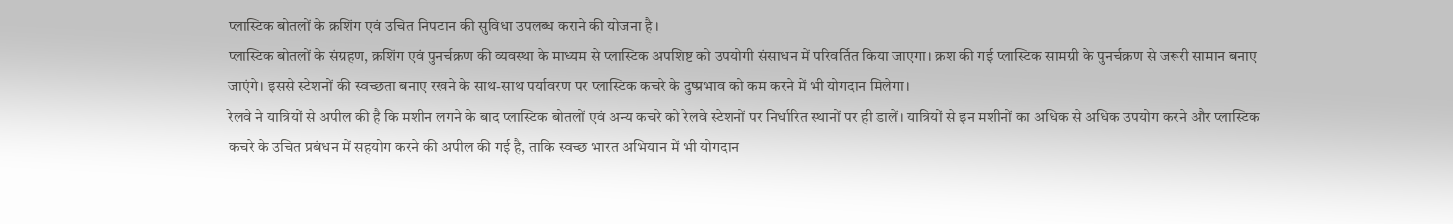प्लास्टिक बोतलों के क्रशिंग एवं उचित निपटान की सुविधा उपलब्ध कराने की योजना है।
प्लास्टिक बोतलों के संग्रहण, क्रशिंग एवं पुनर्चक्रण की व्यवस्था के माध्यम से प्लास्टिक अपशिष्ट को उपयोगी संसाधन में परिवर्तित किया जाएगा। क्रश की गई प्लास्टिक सामग्री के पुनर्चक्रण से जरूरी सामान बनाए जाएंगे। इससे स्टेशनों की स्वच्छता बनाए रखने के साथ-साथ पर्यावरण पर प्लास्टिक कचरे के दुष्प्रभाव को कम करने में भी योगदान मिलेगा।
रेलवे ने यात्रियों से अपील की है कि मशीन लगने के बाद प्लास्टिक बोतलों एवं अन्य कचरे को रेलवे स्टेशनों पर निर्धारित स्थानों पर ही डालें। यात्रियों से इन मशीनों का अधिक से अधिक उपयोग करने और प्लास्टिक कचरे के उचित प्रबंधन में सहयोग करने की अपील की गई है, ताकि स्वच्छ भारत अभियान में भी योगदान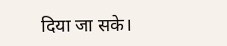दिया जा सके।